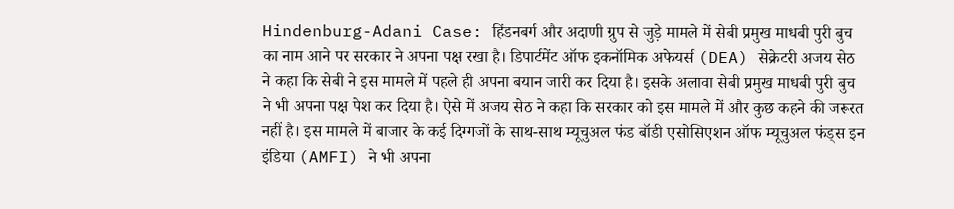Hindenburg-Adani Case: हिंडनबर्ग और अदाणी ग्रुप से जुड़े मामले में सेबी प्रमुख माधबी पुरी बुच का नाम आने पर सरकार ने अपना पक्ष रखा है। डिपार्टमेंट ऑफ इकनॉमिक अफेयर्स (DEA) सेक्रेटरी अजय सेठ ने कहा कि सेबी ने इस मामले में पहले ही अपना बयान जारी कर दिया है। इसके अलावा सेबी प्रमुख माधबी पुरी बुच ने भी अपना पक्ष पेश कर दिया है। ऐसे में अजय सेठ ने कहा कि सरकार को इस मामले में और कुछ कहने की जरूरत नहीं है। इस मामले में बाजार के कई दिग्गजों के साथ-साथ म्यूचुअल फंड बॉडी एसोसिएशन ऑफ म्यूचुअल फंड्स इन इंडिया (AMFI) ने भी अपना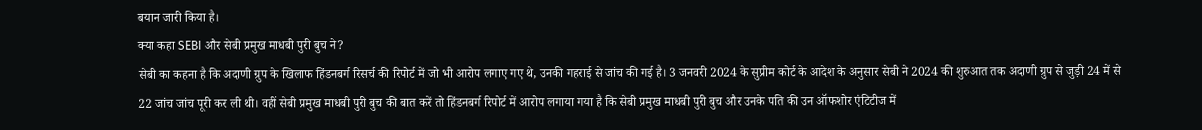बयान जारी किया है।
क्या कहा SEBI और सेबी प्रमुख माधबी पुरी बुच ने?
सेबी का कहना है कि अदाणी ग्रुप के खिलाफ हिंडनबर्ग रिसर्च की रिपोर्ट में जो भी आरोप लगाए गए थे, उनकी गहराई से जांच की गई है। 3 जनवरी 2024 के सुप्रीम कोर्ट के आदेश के अनुसार सेबी ने 2024 की शुरुआत तक अदाणी ग्रुप से जुड़ी 24 में से 22 जांच जांच पूरी कर ली थी। वहीं सेबी प्रमुख माधबी पुरी बुच की बात करें तो हिंडनबर्ग रिपोर्ट में आरोप लगाया गया है कि सेबी प्रमुख माधबी पुरी बुच और उनके पति की उन ऑफशोर एंटिटीज में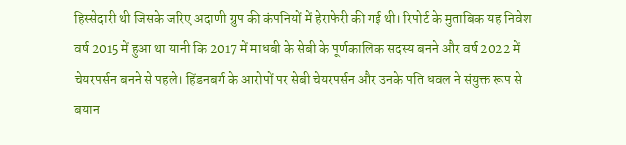हिस्सेदारी थी जिसके जरिए अदाणी ग्रुप की कंपनियों में हेराफेरी की गई थी। रिपोर्ट के मुताबिक यह निवेश वर्ष 2015 में हुआ था यानी कि 2017 में माधबी के सेबी के पूर्णकालिक सदस्य बनने और वर्ष 2022 में चेयरपर्सन बनने से पहले। हिंडनबर्ग के आरोपों पर सेबी चेयरपर्सन और उनके पति धवल ने संयुक्त रूप से बयान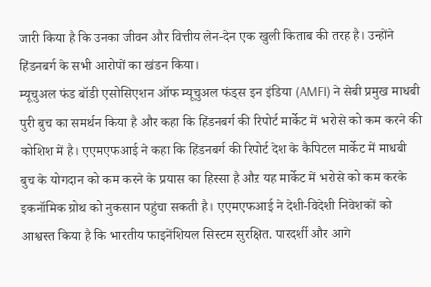जारी किया है कि उनका जीवन और वित्तीय लेन-देन एक खुली किताब की तरह है। उन्होंने हिंडनबर्ग के सभी आरोपों का खंडन किया।
म्यूचुअल फंड बॉडी एसोसिएशन ऑफ म्यूचुअल फंड्स इन इंडिया (AMFI) ने सेबी प्रमुख माधबी पुरी बुच का समर्थन किया है और कहा कि हिंडनबर्ग की रिपोर्ट मार्केट में भरोसे को कम करने की कोशिश में है। एएमएफआई ने कहा कि हिंडनबर्ग की रिपोर्ट देश के कैपिटल मार्केट में माधबी बुच के योगदान को कम करने के प्रयास का हिस्सा है औऱ यह मार्केट में भरोसे को कम करके इकनॉमिक ग्रोथ को नुकसान पहुंचा सकती है। एएमएफआई ने देशी-विदेशी निवेशकों को आश्वस्त किया है कि भारतीय फाइनेंशियल सिस्टम सुरक्षित. पारदर्शी और आगे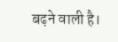बढ़ने वाली है।